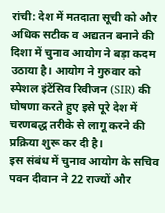रांची: देश में मतदाता सूची को और अधिक सटीक व अद्यतन बनाने की दिशा में चुनाव आयोग ने बड़ा कदम उठाया है। आयोग ने गुरुवार को स्पेशल इंटेंसिव रिवीजन (SIR) की घोषणा करते हुए इसे पूरे देश में चरणबद्ध तरीके से लागू करने की प्रक्रिया शुरू कर दी है।
इस संबंध में चुनाव आयोग के सचिव पवन दीवान ने 22 राज्यों और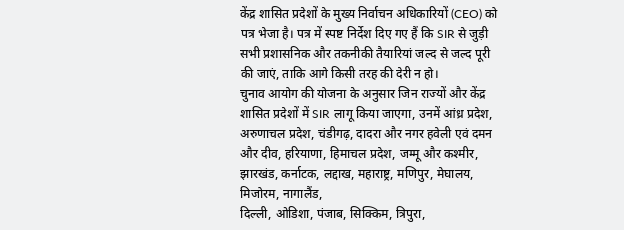केंद्र शासित प्रदेशों के मुख्य निर्वाचन अधिकारियों (CEO) को पत्र भेजा है। पत्र में स्पष्ट निर्देश दिए गए हैं कि SIR से जुड़ी सभी प्रशासनिक और तकनीकी तैयारियां जल्द से जल्द पूरी की जाएं, ताकि आगे किसी तरह की देरी न हो।
चुनाव आयोग की योजना के अनुसार जिन राज्यों और केंद्र शासित प्रदेशों में SIR लागू किया जाएगा, उनमें आंध्र प्रदेश, अरुणाचल प्रदेश, चंडीगढ़, दादरा और नगर हवेली एवं दमन और दीव, हरियाणा, हिमाचल प्रदेश, जम्मू और कश्मीर, झारखंड, कर्नाटक, लद्दाख, महाराष्ट्र, मणिपुर, मेघालय, मिजोरम, नागालैंड,
दिल्ली, ओडिशा, पंजाब, सिक्किम, त्रिपुरा,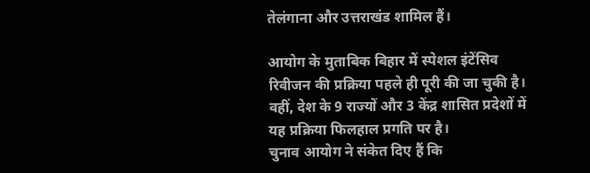तेलंगाना और उत्तराखंड शामिल हैं।

आयोग के मुताबिक बिहार में स्पेशल इंटेंसिव रिवीजन की प्रक्रिया पहले ही पूरी की जा चुकी है। वहीं, देश के 9 राज्यों और 3 केंद्र शासित प्रदेशों में यह प्रक्रिया फिलहाल प्रगति पर है।
चुनाव आयोग ने संकेत दिए हैं कि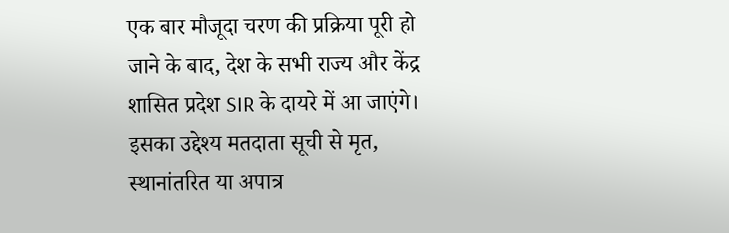एक बार मौजूदा चरण की प्रक्रिया पूरी हो जाने के बाद, देश के सभी राज्य और केंद्र शासित प्रदेश SIR के दायरे में आ जाएंगे। इसका उद्देश्य मतदाता सूची से मृत, स्थानांतरित या अपात्र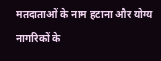मतदाताओं के नाम हटाना और योग्य नागरिकों के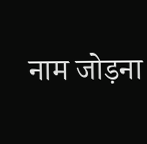नाम जोड़ना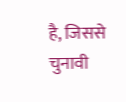है, जिससे चुनावी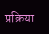प्रक्रिया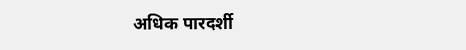अधिक पारदर्शी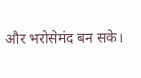और भरोसेमंद बन सके।